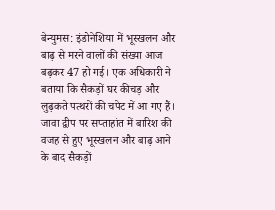बेन्युमस: इंडोनेशिया में भूस्खलन और बाढ़ से मरने वालों की संख्या आज बढ़कर 47 हो गई। एक अधिकारी ने बताया कि सैकड़ों घर कीचड़ और लुढ़कते पत्थरों की चपेट में आ गए हैं। जावा द्वीप पर सप्ताहांत में बारिश की वजह से हुए भूस्खलन और बाढ़ आने के बाद सैकड़ों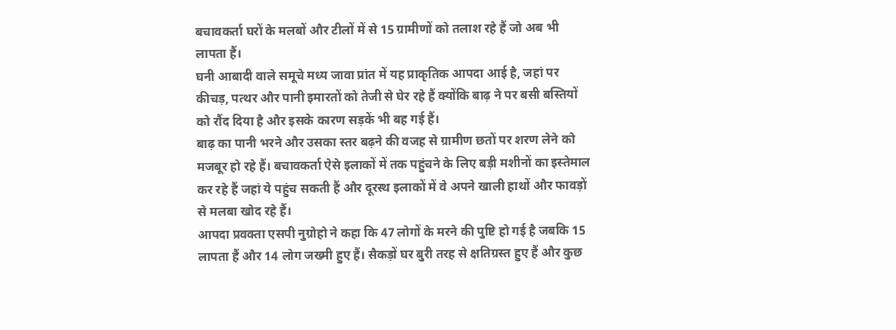बचावकर्ता घरों के मलबों और टीलों में से 15 ग्रामीणों को तलाश रहे हैं जो अब भी लापता हैं।
घनी आबादी वाले समूचे मध्य जावा प्रांत में यह प्राकृतिक आपदा आई है, जहां पर कीचड़, पत्थर और पानी इमारतों को तेजी से घेर रहे हैं क्योंकि बाढ़ ने पर बसी बस्तियों को रौंद दिया है और इसके कारण सड़कें भी बह गई हैं।
बाढ़ का पानी भरने और उसका स्तर बढ़ने की वजह से ग्रामीण छतों पर शरण लेने को मजबूर हो रहे हैं। बचावकर्ता ऐसे इलाकों में तक पहुंचने के लिए बड़ी मशीनों का इस्तेमाल कर रहे हैं जहां ये पहुंच सकती हैं और दूरस्थ इलाकों में वे अपने खाली हाथों और फावड़ों से मलबा खोद रहे हैं।
आपदा प्रवक्ता एसपी नुग्रोहो ने कहा कि 47 लोगों के मरने की पुष्टि हो गई है जबकि 15 लापता हैं और 14 लोग जख्मी हुए हैं। सैकड़ों घर बुरी तरह से क्षतिग्रस्त हुए हैं और कुछ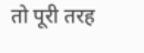तो पूरी तरह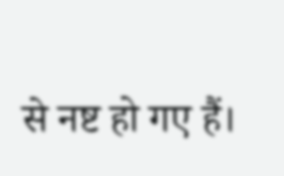से नष्ट हो गए हैं।